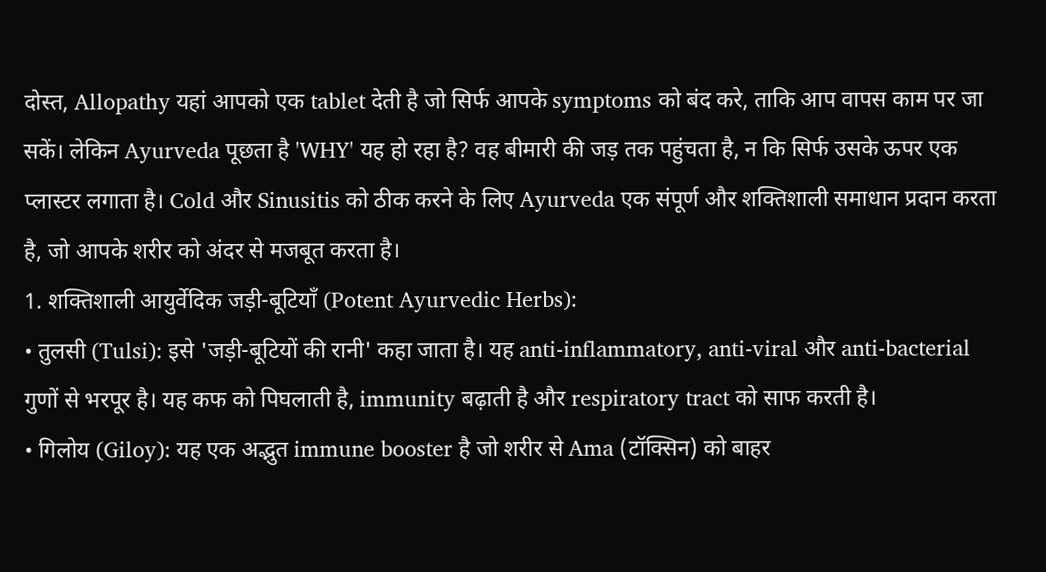दोस्त, Allopathy यहां आपको एक tablet देती है जो सिर्फ आपके symptoms को बंद करे, ताकि आप वापस काम पर जा सकें। लेकिन Ayurveda पूछता है 'WHY' यह हो रहा है? वह बीमारी की जड़ तक पहुंचता है, न कि सिर्फ उसके ऊपर एक प्लास्टर लगाता है। Cold और Sinusitis को ठीक करने के लिए Ayurveda एक संपूर्ण और शक्तिशाली समाधान प्रदान करता है, जो आपके शरीर को अंदर से मजबूत करता है।
1. शक्तिशाली आयुर्वेदिक जड़ी-बूटियाँ (Potent Ayurvedic Herbs):
• तुलसी (Tulsi): इसे 'जड़ी-बूटियों की रानी' कहा जाता है। यह anti-inflammatory, anti-viral और anti-bacterial गुणों से भरपूर है। यह कफ को पिघलाती है, immunity बढ़ाती है और respiratory tract को साफ करती है।
• गिलोय (Giloy): यह एक अद्भुत immune booster है जो शरीर से Ama (टॉक्सिन) को बाहर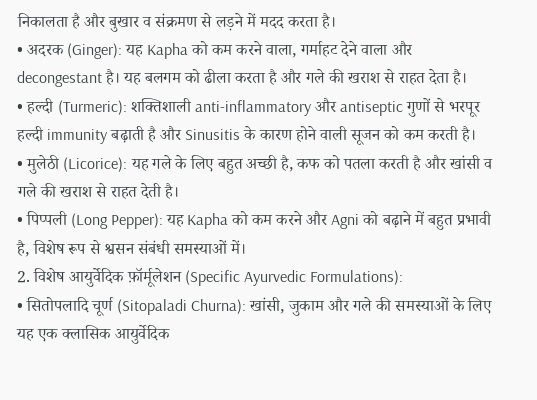निकालता है और बुखार व संक्रमण से लड़ने में मदद करता है।
• अदरक (Ginger): यह Kapha को कम करने वाला, गर्माहट देने वाला और decongestant है। यह बलगम को ढीला करता है और गले की खराश से राहत देता है।
• हल्दी (Turmeric): शक्तिशाली anti-inflammatory और antiseptic गुणों से भरपूर हल्दी immunity बढ़ाती है और Sinusitis के कारण होने वाली सूजन को कम करती है।
• मुलेठी (Licorice): यह गले के लिए बहुत अच्छी है, कफ को पतला करती है और खांसी व गले की खराश से राहत देती है।
• पिप्पली (Long Pepper): यह Kapha को कम करने और Agni को बढ़ाने में बहुत प्रभावी है, विशेष रूप से श्वसन संबंधी समस्याओं में।
2. विशेष आयुर्वेदिक फ़ॉर्मूलेशन (Specific Ayurvedic Formulations):
• सितोपलादि चूर्ण (Sitopaladi Churna): खांसी, जुकाम और गले की समस्याओं के लिए यह एक क्लासिक आयुर्वेदिक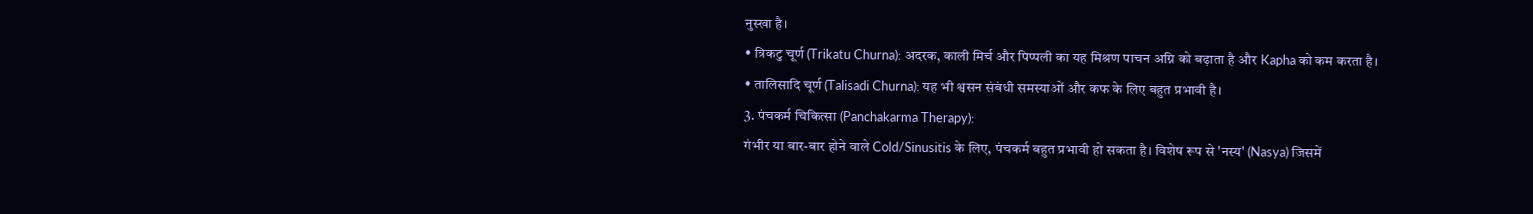नुस्खा है।
• त्रिकटु चूर्ण (Trikatu Churna): अदरक, काली मिर्च और पिप्पली का यह मिश्रण पाचन अग्नि को बढ़ाता है और Kapha को कम करता है।
• तालिसादि चूर्ण (Talisadi Churna): यह भी श्वसन संबंधी समस्याओं और कफ के लिए बहुत प्रभावी है।
3. पंचकर्म चिकित्सा (Panchakarma Therapy):
गंभीर या बार-बार होने वाले Cold/Sinusitis के लिए, पंचकर्म बहुत प्रभावी हो सकता है। विशेष रूप से 'नस्य' (Nasya) जिसमें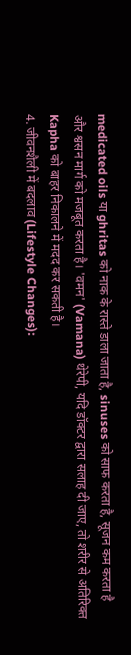medicated oils या ghritas को नाक के रास्ते डाला जाता है, sinuses को साफ करता है, सूजन कम करता है और श्वसन मार्ग को मजबूत करता है। 'वमन' (Vamana) थेरेपी, यदि डॉक्टर द्वारा सलाह दी जाए, तो शरीर से अतिरिक्त Kapha को बाहर निकालने में मदद कर सकती है।
4. जीवनशैली में बदलाव (Lifestyle Changes):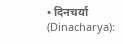• दिनचर्या (Dinacharya):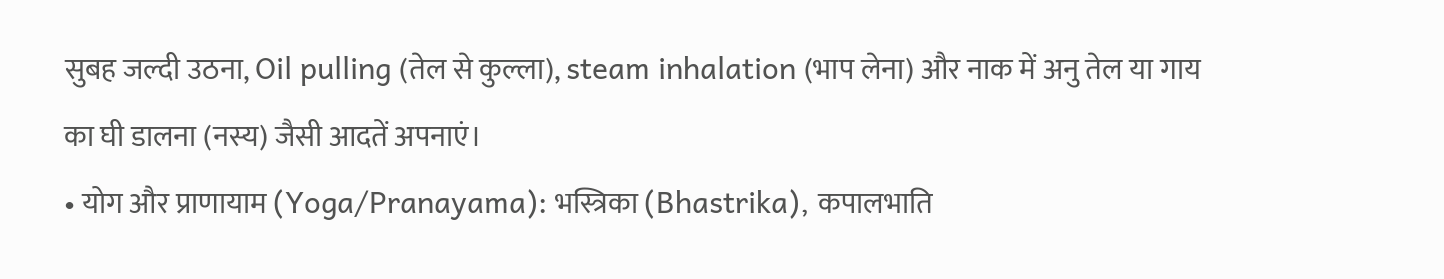सुबह जल्दी उठना, Oil pulling (तेल से कुल्ला), steam inhalation (भाप लेना) और नाक में अनु तेल या गाय का घी डालना (नस्य) जैसी आदतें अपनाएं।
• योग और प्राणायाम (Yoga/Pranayama): भस्त्रिका (Bhastrika), कपालभाति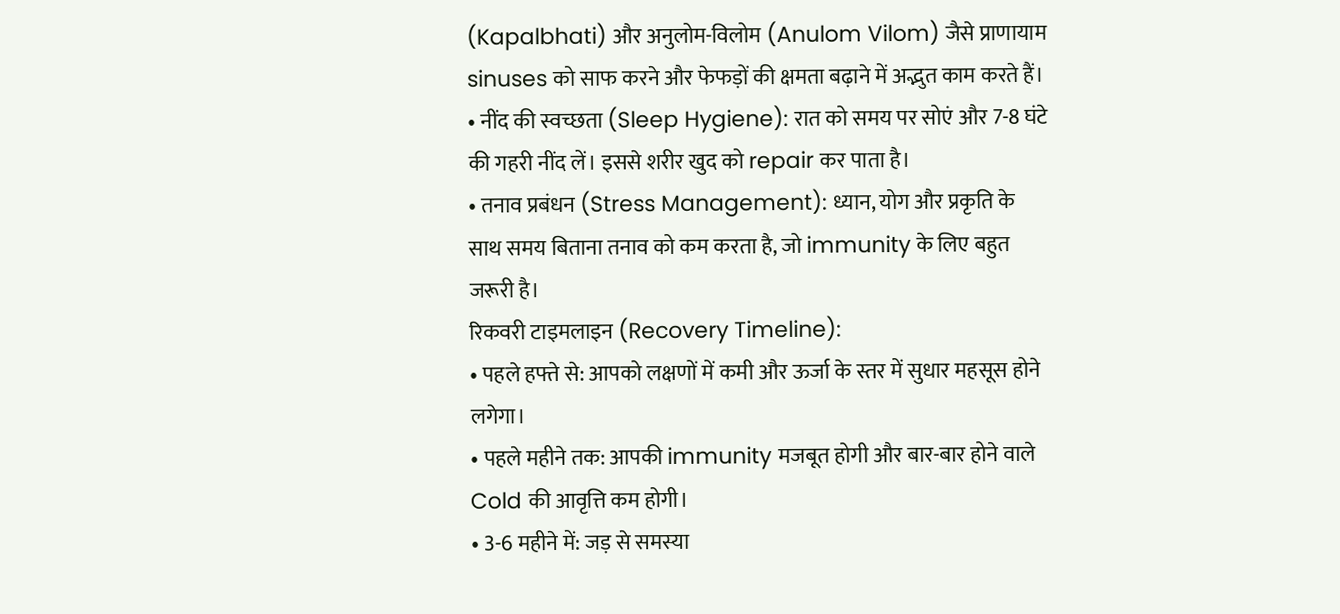(Kapalbhati) और अनुलोम-विलोम (Anulom Vilom) जैसे प्राणायाम sinuses को साफ करने और फेफड़ों की क्षमता बढ़ाने में अद्भुत काम करते हैं।
• नींद की स्वच्छता (Sleep Hygiene): रात को समय पर सोएं और 7-8 घंटे की गहरी नींद लें। इससे शरीर खुद को repair कर पाता है।
• तनाव प्रबंधन (Stress Management): ध्यान, योग और प्रकृति के साथ समय बिताना तनाव को कम करता है, जो immunity के लिए बहुत जरूरी है।
रिकवरी टाइमलाइन (Recovery Timeline):
• पहले हफ्ते से: आपको लक्षणों में कमी और ऊर्जा के स्तर में सुधार महसूस होने लगेगा।
• पहले महीने तक: आपकी immunity मजबूत होगी और बार-बार होने वाले Cold की आवृत्ति कम होगी।
• 3-6 महीने में: जड़ से समस्या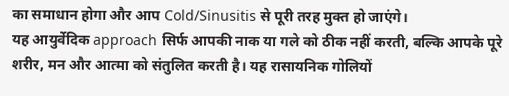का समाधान होगा और आप Cold/Sinusitis से पूरी तरह मुक्त हो जाएंगे।
यह आयुर्वेदिक approach सिर्फ आपकी नाक या गले को ठीक नहीं करती, बल्कि आपके पूरे शरीर, मन और आत्मा को संतुलित करती है। यह रासायनिक गोलियों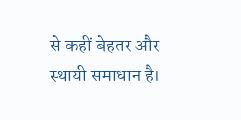से कहीं बेहतर और स्थायी समाधान है।